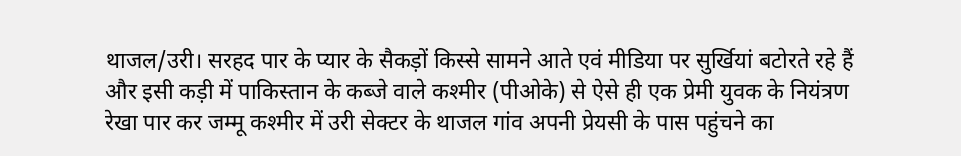थाजल/उरी। सरहद पार के प्यार के सैकड़ों किस्से सामने आते एवं मीडिया पर सुर्खियां बटोरते रहे हैं और इसी कड़ी में पाकिस्तान के कब्जे वाले कश्मीर (पीओके) से ऐसे ही एक प्रेमी युवक के नियंत्रण रेखा पार कर जम्मू कश्मीर में उरी सेक्टर के थाजल गांव अपनी प्रेयसी के पास पहुंचने का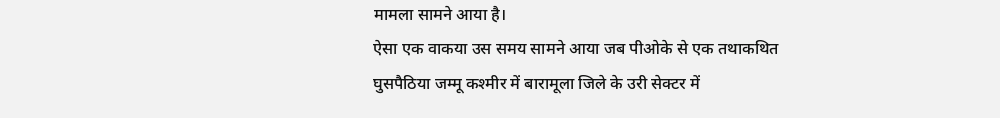मामला सामने आया है।
ऐसा एक वाकया उस समय सामने आया जब पीओके से एक तथाकथित घुसपैठिया जम्मू कश्मीर में बारामूला जिले के उरी सेक्टर में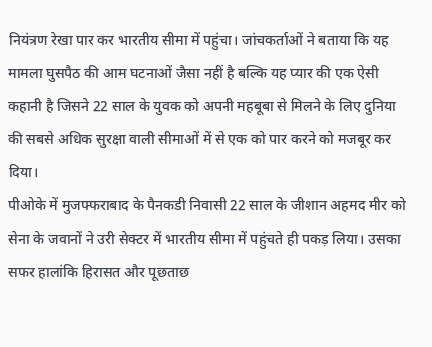नियंत्रण रेखा पार कर भारतीय सीमा में पहुंचा। जांचकर्ताओं ने बताया कि यह मामला घुसपैठ की आम घटनाओं जैसा नहीं है बल्कि यह प्यार की एक ऐसी कहानी है जिसने 22 साल के युवक को अपनी महबूबा से मिलने के लिए दुनिया की सबसे अधिक सुरक्षा वाली सीमाओं में से एक को पार करने को मजबूर कर दिया।
पीओके में मुजफ्फराबाद के पैनकडी निवासी 22 साल के जीशान अहमद मीर को सेना के जवानों ने उरी सेक्टर में भारतीय सीमा में पहुंचते ही पकड़ लिया। उसका सफर हालांकि हिरासत और पूछताछ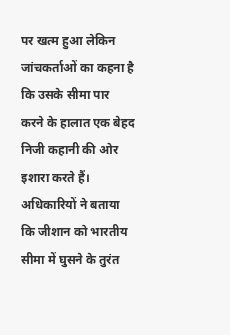पर खत्म हुआ लेकिन जांचकर्ताओं का कहना है कि उसके सीमा पार करने के हालात एक बेहद निजी कहानी की ओर इशारा करते हैं।
अधिकारियों ने बताया कि जीशान को भारतीय सीमा में घुसने के तुरंत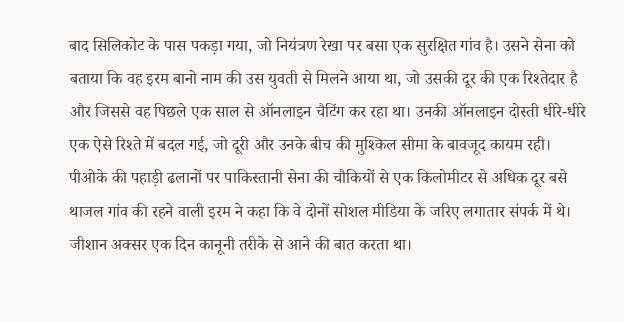बाद सिलिकोट के पास पकड़ा गया, जो नियंत्रण रेखा पर बसा एक सुरक्षित गांव है। उसने सेना को बताया कि वह इरम बानो नाम की उस युवती से मिलने आया था, जो उसकी दूर की एक रिश्तेदार है और जिससे वह पिछले एक साल से ऑनलाइन चैटिंग कर रहा था। उनकी ऑनलाइन दोस्ती धीरे-धीरे एक ऐसे रिश्ते में बदल गई, जो दूरी और उनके बीच की मुश्किल सीमा के बावजूद कायम रही।
पीओके की पहाड़ी ढलानों पर पाकिस्तानी सेना की चौकियों से एक किलोमीटर से अधिक दूर बसे थाजल गांव की रहने वाली इरम ने कहा कि वे दोनों सोशल मीडिया के जरिए लगातार संपर्क में थे। जीशान अक्सर एक दिन कानूनी तरीके से आने की बात करता था।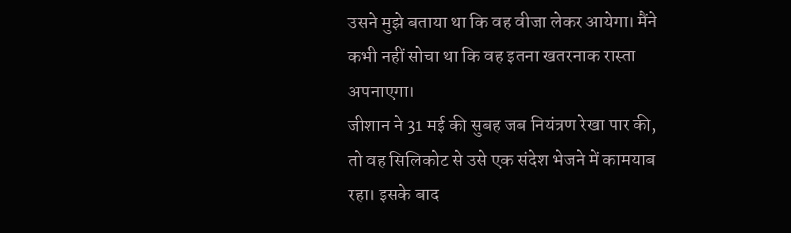उसने मुझे बताया था कि वह वीजा लेकर आयेगा। मैंने कभी नहीं सोचा था कि वह इतना खतरनाक रास्ता अपनाएगा।
जीशान ने 31 मई की सुबह जब नियंत्रण रेखा पार की, तो वह सिलिकोट से उसे एक संदेश भेजने में कामयाब रहा। इसके बाद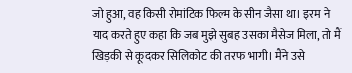जो हुआ, वह किसी रोमांटिक फिल्म के सीन जैसा था। इरम ने याद करते हुए कहा कि जब मुझे सुबह उसका मैसेज मिला, तो मैं खिड़की से कूदकर सिलिकोट की तरफ भागी। मैंने उसे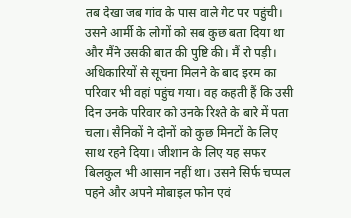तब देखा जब गांव के पास वाले गेट पर पहुंची। उसने आर्मी के लोगों को सब कुछ बता दिया था और मैंने उसकी बात की पुष्टि की। मैं रो पड़ी।
अधिकारियों से सूचना मिलने के बाद इरम का परिवार भी वहां पहुंच गया। वह कहती हैं कि उसी दिन उनके परिवार को उनके रिश्ते के बारे में पता चला। सैनिकों ने दोनों को कुछ मिनटों के लिए साथ रहने दिया। जीशान के लिए यह सफर बिलकुल भी आसान नहीं था। उसने सिर्फ चप्पल पहने और अपने मोबाइल फोन एवं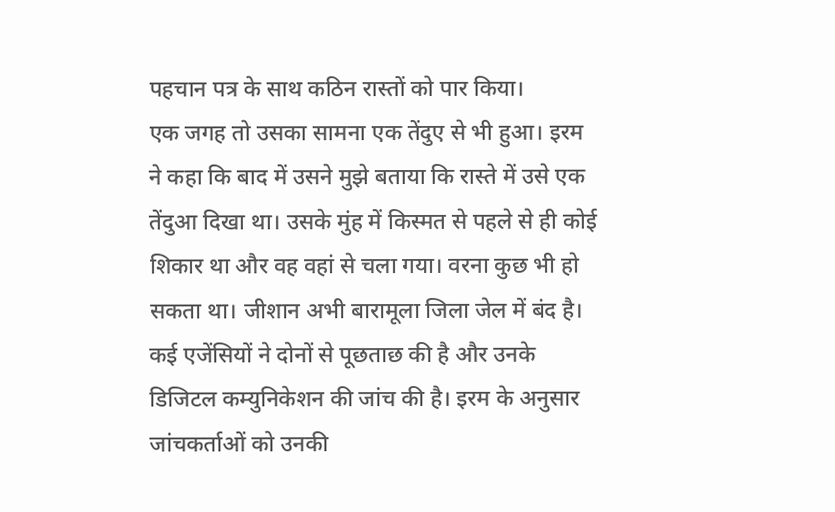पहचान पत्र के साथ कठिन रास्तों को पार किया।
एक जगह तो उसका सामना एक तेंदुए से भी हुआ। इरम ने कहा कि बाद में उसने मुझे बताया कि रास्ते में उसे एक तेंदुआ दिखा था। उसके मुंह में किस्मत से पहले से ही कोई शिकार था और वह वहां से चला गया। वरना कुछ भी हो सकता था। जीशान अभी बारामूला जिला जेल में बंद है। कई एजेंसियों ने दोनों से पूछताछ की है और उनके डिजिटल कम्युनिकेशन की जांच की है। इरम के अनुसार जांचकर्ताओं को उनकी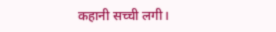कहानी सच्ची लगी।